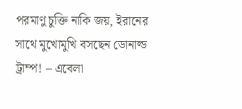পরমাণু চুক্তি নাকি জয়, ইরানের সাথে মুখোমুখি বসছেন ডোনাল্ড ট্রাম্প! – এবেলা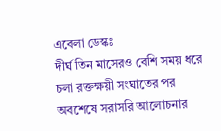এবেলা ডেস্কঃ
দীর্ঘ তিন মাসেরও বেশি সময় ধরে চলা রক্তক্ষয়ী সংঘাতের পর অবশেষে সরাসরি আলোচনার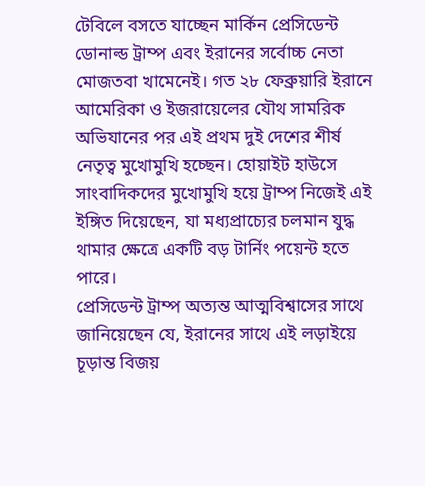টেবিলে বসতে যাচ্ছেন মার্কিন প্রেসিডেন্ট ডোনাল্ড ট্রাম্প এবং ইরানের সর্বোচ্চ নেতা মোজতবা খামেনেই। গত ২৮ ফেব্রুয়ারি ইরানে আমেরিকা ও ইজরায়েলের যৌথ সামরিক অভিযানের পর এই প্রথম দুই দেশের শীর্ষ নেতৃত্ব মুখোমুখি হচ্ছেন। হোয়াইট হাউসে সাংবাদিকদের মুখোমুখি হয়ে ট্রাম্প নিজেই এই ইঙ্গিত দিয়েছেন, যা মধ্যপ্রাচ্যের চলমান যুদ্ধ থামার ক্ষেত্রে একটি বড় টার্নিং পয়েন্ট হতে পারে।
প্রেসিডেন্ট ট্রাম্প অত্যন্ত আত্মবিশ্বাসের সাথে জানিয়েছেন যে, ইরানের সাথে এই লড়াইয়ে চূড়ান্ত বিজয়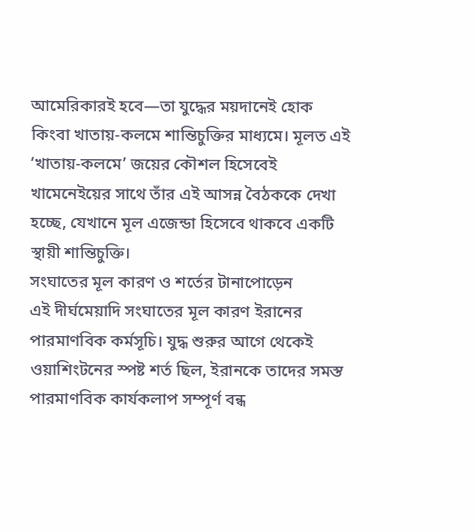আমেরিকারই হবে—তা যুদ্ধের ময়দানেই হোক কিংবা খাতায়-কলমে শান্তিচুক্তির মাধ্যমে। মূলত এই ‘খাতায়-কলমে’ জয়ের কৌশল হিসেবেই খামেনেইয়ের সাথে তাঁর এই আসন্ন বৈঠককে দেখা হচ্ছে, যেখানে মূল এজেন্ডা হিসেবে থাকবে একটি স্থায়ী শান্তিচুক্তি।
সংঘাতের মূল কারণ ও শর্তের টানাপোড়েন
এই দীর্ঘমেয়াদি সংঘাতের মূল কারণ ইরানের পারমাণবিক কর্মসূচি। যুদ্ধ শুরুর আগে থেকেই ওয়াশিংটনের স্পষ্ট শর্ত ছিল, ইরানকে তাদের সমস্ত পারমাণবিক কার্যকলাপ সম্পূর্ণ বন্ধ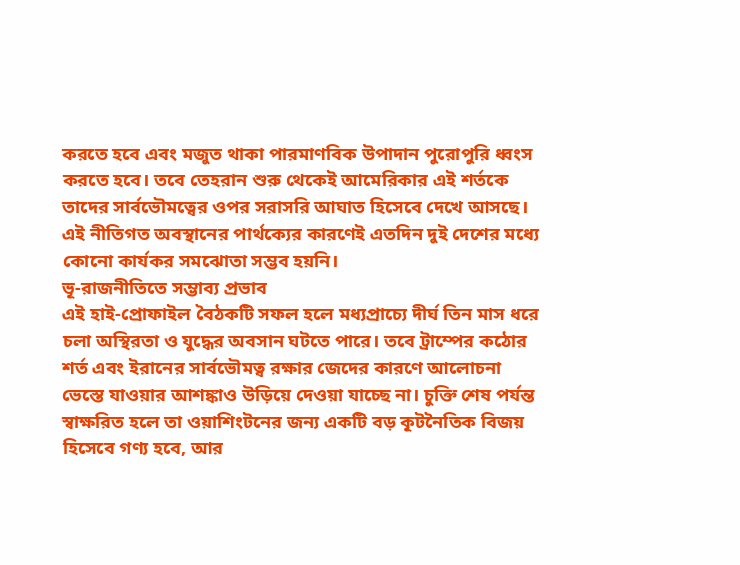করতে হবে এবং মজুত থাকা পারমাণবিক উপাদান পুরোপুরি ধ্বংস করতে হবে। তবে তেহরান শুরু থেকেই আমেরিকার এই শর্তকে তাদের সার্বভৌমত্বের ওপর সরাসরি আঘাত হিসেবে দেখে আসছে। এই নীতিগত অবস্থানের পার্থক্যের কারণেই এতদিন দুই দেশের মধ্যে কোনো কার্যকর সমঝোতা সম্ভব হয়নি।
ভূ-রাজনীতিতে সম্ভাব্য প্রভাব
এই হাই-প্রোফাইল বৈঠকটি সফল হলে মধ্যপ্রাচ্যে দীর্ঘ তিন মাস ধরে চলা অস্থিরতা ও যুদ্ধের অবসান ঘটতে পারে। তবে ট্রাম্পের কঠোর শর্ত এবং ইরানের সার্বভৌমত্ব রক্ষার জেদের কারণে আলোচনা ভেস্তে যাওয়ার আশঙ্কাও উড়িয়ে দেওয়া যাচ্ছে না। চুক্তি শেষ পর্যন্ত স্বাক্ষরিত হলে তা ওয়াশিংটনের জন্য একটি বড় কূটনৈতিক বিজয় হিসেবে গণ্য হবে, আর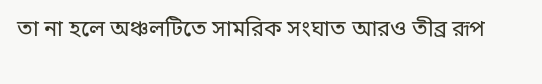তা না হলে অঞ্চলটিতে সামরিক সংঘাত আরও তীব্র রূপ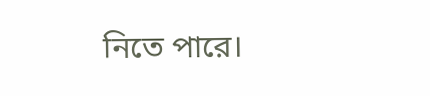নিতে পারে।